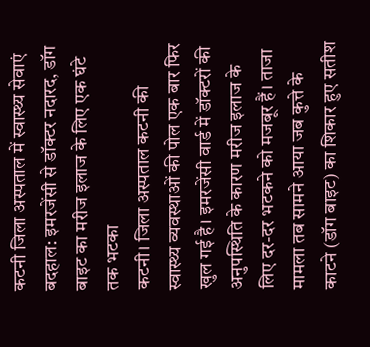कटनी जिला अस्पताल में स्वास्थ्य सेवाएं बदहाल: इमरजेंसी से डॉक्टर नदारद, डॉग बाइट का मरीज इलाज के लिए एक घंटे तक भटका
कटनी। जिला अस्पताल कटनी की स्वास्थ्य व्यवस्थाओं की पोल एक बार फिर खुल गई है। इमरजेंसी वार्ड में डॉक्टरों की अनुपस्थिति के कारण मरीज इलाज के लिए दर-दर भटकने को मजबूर हैं। ताजा मामला तब सामने आया जब कुत्ते के काटने (डॉग बाइट) का शिकार हुए सतीश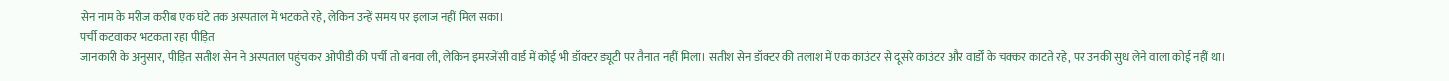सेन नाम के मरीज करीब एक घंटे तक अस्पताल में भटकते रहे, लेकिन उन्हें समय पर इलाज नहीं मिल सका।
पर्ची कटवाकर भटकता रहा पीड़ित
जानकारी के अनुसार, पीड़ित सतीश सेन ने अस्पताल पहुंचकर ओपीडी की पर्ची तो बनवा ली, लेकिन इमरजेंसी वार्ड में कोई भी डॉक्टर ड्यूटी पर तैनात नहीं मिला। सतीश सेन डॉक्टर की तलाश में एक काउंटर से दूसरे काउंटर और वार्डों के चक्कर काटते रहे, पर उनकी सुध लेने वाला कोई नहीं था।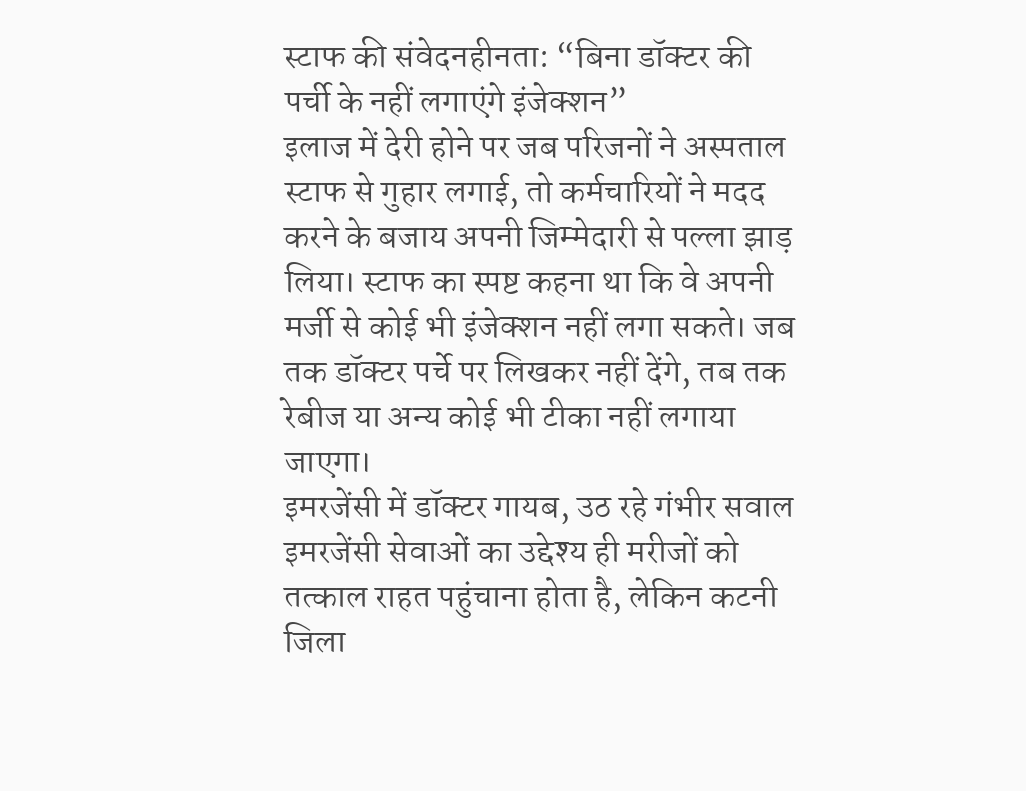स्टाफ की संवेदनहीनता: “बिना डॉक्टर की पर्ची के नहीं लगाएंगे इंजेक्शन”
इलाज में देरी होने पर जब परिजनों ने अस्पताल स्टाफ से गुहार लगाई, तो कर्मचारियों ने मदद करने के बजाय अपनी जिम्मेदारी से पल्ला झाड़ लिया। स्टाफ का स्पष्ट कहना था कि वे अपनी मर्जी से कोई भी इंजेक्शन नहीं लगा सकते। जब तक डॉक्टर पर्चे पर लिखकर नहीं देंगे, तब तक रेबीज या अन्य कोई भी टीका नहीं लगाया जाएगा।
इमरजेंसी में डॉक्टर गायब, उठ रहे गंभीर सवाल
इमरजेंसी सेवाओं का उद्देश्य ही मरीजों को तत्काल राहत पहुंचाना होता है, लेकिन कटनी जिला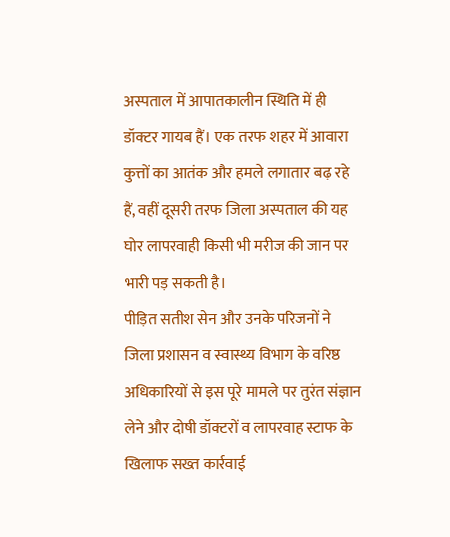अस्पताल में आपातकालीन स्थिति में ही डॉक्टर गायब हैं। एक तरफ शहर में आवारा कुत्तों का आतंक और हमले लगातार बढ़ रहे हैं, वहीं दूसरी तरफ जिला अस्पताल की यह घोर लापरवाही किसी भी मरीज की जान पर भारी पड़ सकती है।
पीड़ित सतीश सेन और उनके परिजनों ने जिला प्रशासन व स्वास्थ्य विभाग के वरिष्ठ अधिकारियों से इस पूरे मामले पर तुरंत संज्ञान लेने और दोषी डॉक्टरों व लापरवाह स्टाफ के खिलाफ सख्त कार्रवाई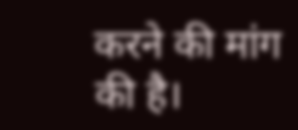करने की मांग की है।